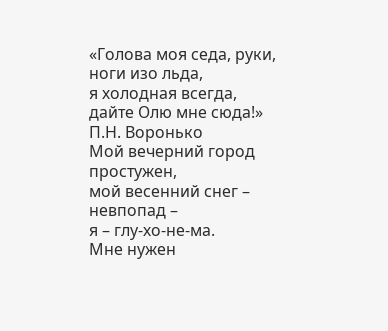«Голова моя седа, руки, ноги изо льда,
я холодная всегда, дайте Олю мне сюда!»
П.Н. Воронько
Мой вечерний город простужен,
мой весенний снег – невпопад –
я – глу-хо-не-ма.
Мне нужен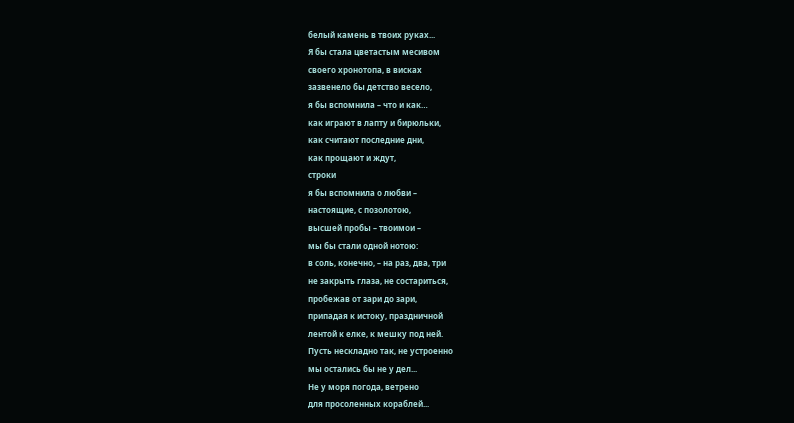белый камень в твоих руках...
Я бы стала цветастым месивом
своего хронотопа, в висках
зазвенело бы детство весело,
я бы вспомнила – что и как…
как играют в лапту и бирюльки,
как считают последние дни,
как прощают и ждут,
строки
я бы вспомнила о любви –
настоящие, с позолотою,
высшей пробы – твоимои –
мы бы стали одной нотою:
в соль, конечно, – на раз, два, три
не закрыть глаза, не состариться,
пробежав от зари до зари,
припадая к истоку, праздничной
лентой к елке, к мешку под ней.
Пусть нескладно так, не устроенно
мы остались бы не у дел...
Не у моря погода, ветрено
для просоленных кораблей...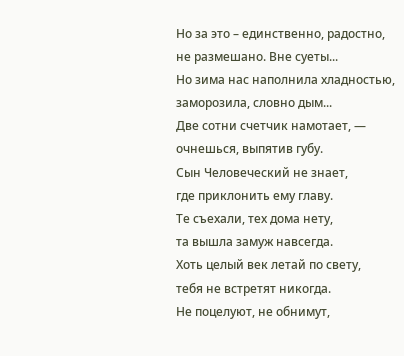Но за это – единственно, радостно,
не размешано. Вне суеты...
Но зима нас наполнила хладностью,
заморозила, словно дым...
Две сотни счетчик намотает, —
очнешься, выпятив губу.
Сын Человеческий не знает,
где приклонить ему главу.
Те съехали, тех дома нету,
та вышла замуж навсегда.
Хоть целый век летай по свету,
тебя не встретят никогда.
Не поцелуют, не обнимут,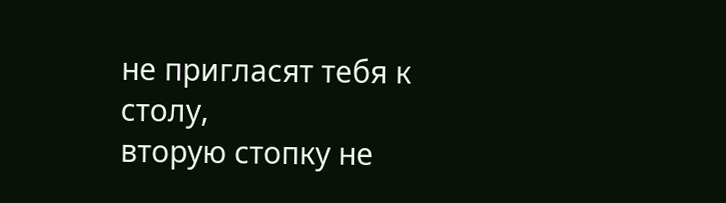не пригласят тебя к столу,
вторую стопку не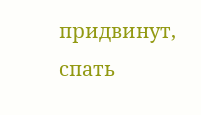придвинут,
спать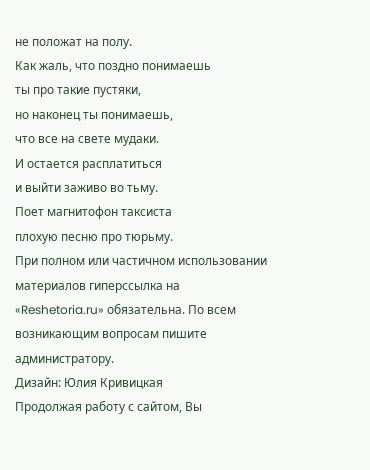не положат на полу.
Как жаль, что поздно понимаешь
ты про такие пустяки,
но наконец ты понимаешь,
что все на свете мудаки.
И остается расплатиться
и выйти заживо во тьму.
Поет магнитофон таксиста
плохую песню про тюрьму.
При полном или частичном использовании материалов гиперссылка на «Reshetoria.ru» обязательна. По всем возникающим вопросам пишите администратору.
Дизайн: Юлия Кривицкая
Продолжая работу с сайтом, Вы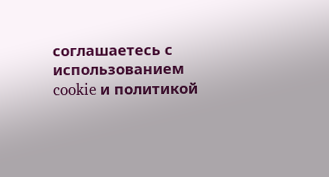соглашаетесь с использованием cookie и политикой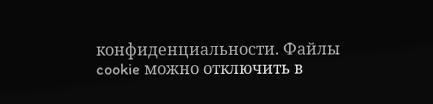конфиденциальности. Файлы cookie можно отключить в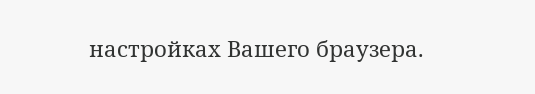настройках Вашего браузера.